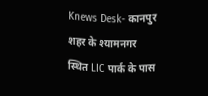Knews Desk- कानपुर शहर के श्यामनगर स्थित LIC पार्क के पास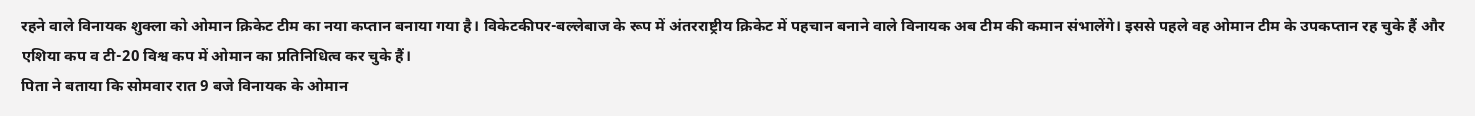रहने वाले विनायक शुक्ला को ओमान क्रिकेट टीम का नया कप्तान बनाया गया है। विकेटकीपर-बल्लेबाज के रूप में अंतरराष्ट्रीय क्रिकेट में पहचान बनाने वाले विनायक अब टीम की कमान संभालेंगे। इससे पहले वह ओमान टीम के उपकप्तान रह चुके हैं और एशिया कप व टी-20 विश्व कप में ओमान का प्रतिनिधित्व कर चुके हैं।
पिता ने बताया कि सोमवार रात 9 बजे विनायक के ओमान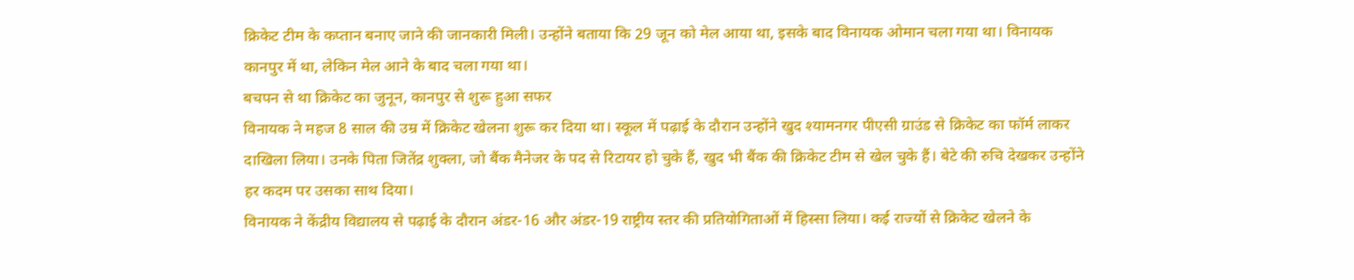क्रिकेट टीम के कप्तान बनाए जाने की जानकारी मिली। उन्होंने बताया कि 29 जून को मेल आया था, इसके बाद विनायक ओमान चला गया था। विनायक कानपुर में था, लेकिन मेल आने के बाद चला गया था।
बचपन से था क्रिकेट का जुनून, कानपुर से शुरू हुआ सफर
विनायक ने महज 8 साल की उम्र में क्रिकेट खेलना शुरू कर दिया था। स्कूल में पढ़ाई के दौरान उन्होंने खुद श्यामनगर पीएसी ग्राउंड से क्रिकेट का फॉर्म लाकर दाखिला लिया। उनके पिता जितेंद्र शुक्ला, जो बैंक मैनेजर के पद से रिटायर हो चुके हैं, खुद भी बैंक की क्रिकेट टीम से खेल चुके हैं। बेटे की रुचि देखकर उन्होंने हर कदम पर उसका साथ दिया।
विनायक ने केंद्रीय विद्यालय से पढ़ाई के दौरान अंडर-16 और अंडर-19 राष्ट्रीय स्तर की प्रतियोगिताओं में हिस्सा लिया। कई राज्यों से क्रिकेट खेलने के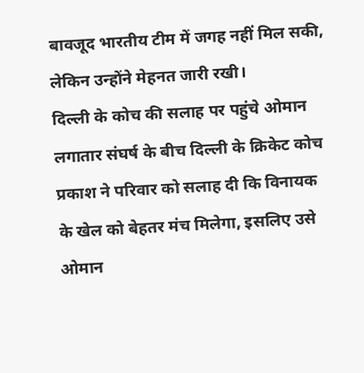बावजूद भारतीय टीम में जगह नहीं मिल सकी, लेकिन उन्होंने मेहनत जारी रखी।
दिल्ली के कोच की सलाह पर पहुंचे ओमान
लगातार संघर्ष के बीच दिल्ली के क्रिकेट कोच प्रकाश ने परिवार को सलाह दी कि विनायक के खेल को बेहतर मंच मिलेगा, इसलिए उसे ओमान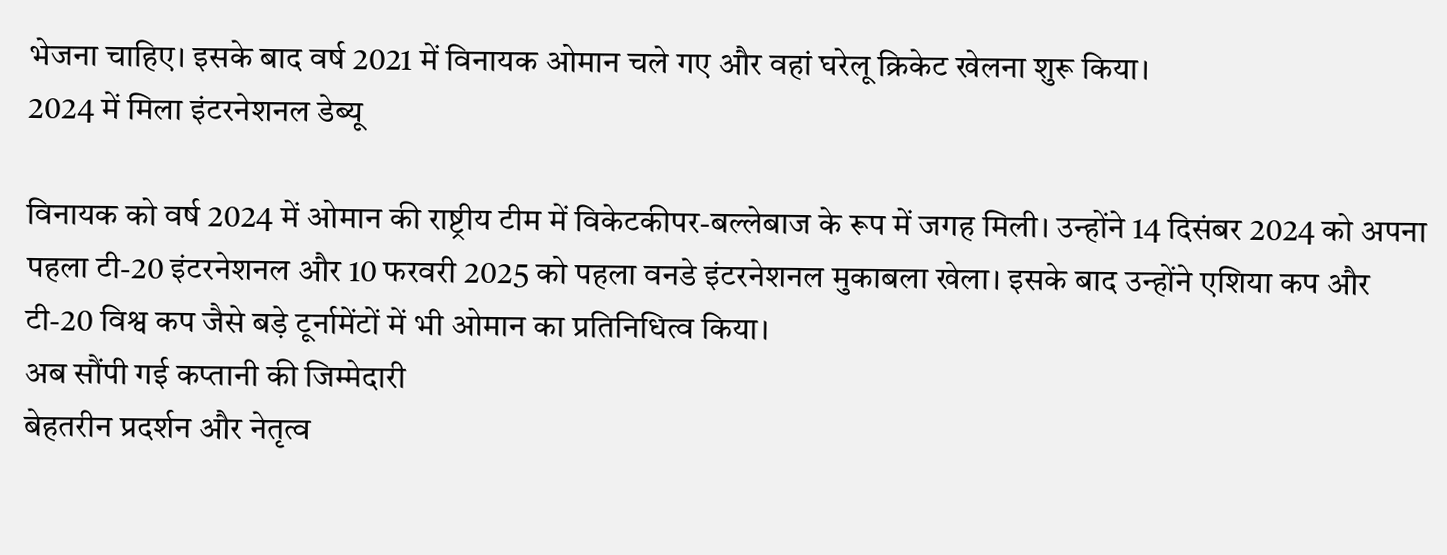भेजना चाहिए। इसके बाद वर्ष 2021 में विनायक ओमान चले गए और वहां घरेलू क्रिकेट खेलना शुरू किया।
2024 में मिला इंटरनेशनल डेब्यू

विनायक को वर्ष 2024 में ओमान की राष्ट्रीय टीम में विकेटकीपर-बल्लेबाज के रूप में जगह मिली। उन्होंने 14 दिसंबर 2024 को अपना पहला टी-20 इंटरनेशनल और 10 फरवरी 2025 को पहला वनडे इंटरनेशनल मुकाबला खेला। इसके बाद उन्होंने एशिया कप और टी-20 विश्व कप जैसे बड़े टूर्नामेंटों में भी ओमान का प्रतिनिधित्व किया।
अब सौंपी गई कप्तानी की जिम्मेदारी
बेहतरीन प्रदर्शन और नेतृत्व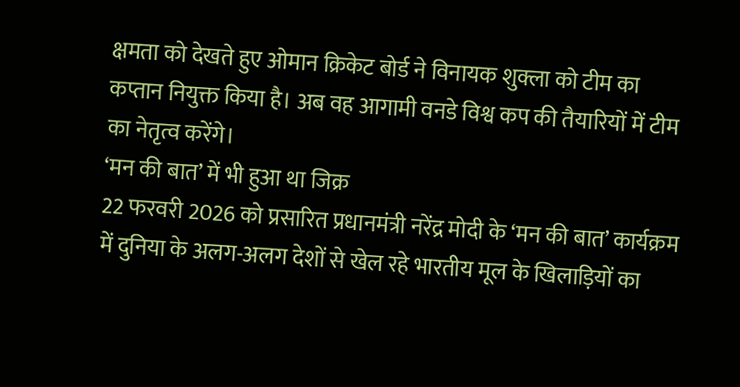क्षमता को देखते हुए ओमान क्रिकेट बोर्ड ने विनायक शुक्ला को टीम का कप्तान नियुक्त किया है। अब वह आगामी वनडे विश्व कप की तैयारियों में टीम का नेतृत्व करेंगे।
‘मन की बात’ में भी हुआ था जिक्र
22 फरवरी 2026 को प्रसारित प्रधानमंत्री नरेंद्र मोदी के ‘मन की बात’ कार्यक्रम में दुनिया के अलग-अलग देशों से खेल रहे भारतीय मूल के खिलाड़ियों का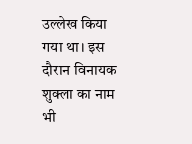उल्लेख किया गया था। इस दौरान विनायक शुक्ला का नाम भी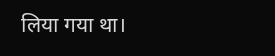लिया गया था।